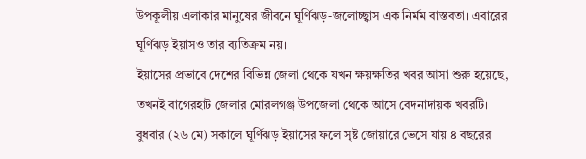উপকূলীয় এলাকার মানুষের জীবনে ঘূর্ণিঝড়-জলোচ্ছ্বাস এক নির্মম বাস্তবতা। এবারের ঘূর্ণিঝড় ইয়াসও তার ব্যতিক্রম নয়।
ইয়াসের প্রভাবে দেশের বিভিন্ন জেলা থেকে যখন ক্ষয়ক্ষতির খবর আসা শুরু হয়েছে, তখনই বাগেরহাট জেলার মোরলগঞ্জ উপজেলা থেকে আসে বেদনাদায়ক খবরটি।
বুধবার (২৬ মে) সকালে ঘূর্ণিঝড় ইয়াসের ফলে সৃষ্ট জোয়ারে ভেসে যায় ৪ বছরের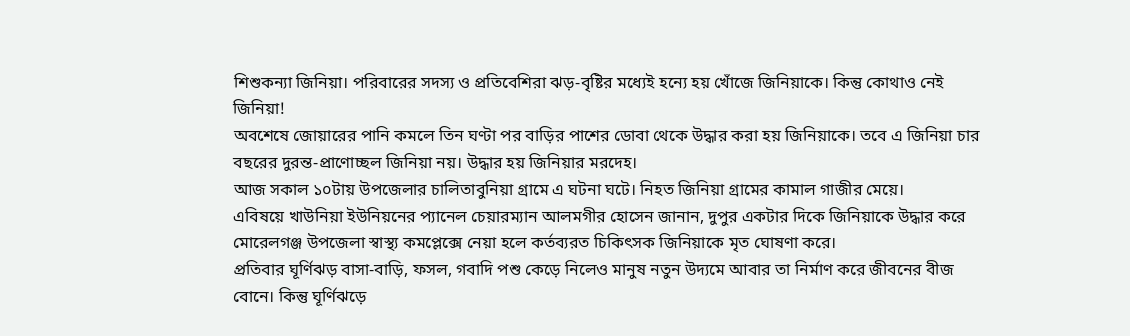শিশুকন্যা জিনিয়া। পরিবারের সদস্য ও প্রতিবেশিরা ঝড়-বৃষ্টির মধ্যেই হন্যে হয় খোঁজে জিনিয়াকে। কিন্তু কোথাও নেই জিনিয়া!
অবশেষে জোয়ারের পানি কমলে তিন ঘণ্টা পর বাড়ির পাশের ডোবা থেকে উদ্ধার করা হয় জিনিয়াকে। তবে এ জিনিয়া চার বছরের দুরন্ত-প্রাণোচ্ছল জিনিয়া নয়। উদ্ধার হয় জিনিয়ার মরদেহ।
আজ সকাল ১০টায় উপজেলার চালিতাবুনিয়া গ্রামে এ ঘটনা ঘটে। নিহত জিনিয়া গ্রামের কামাল গাজীর মেয়ে।
এবিষয়ে খাউনিয়া ইউনিয়নের প্যানেল চেয়ারম্যান আলমগীর হোসেন জানান, দুপুর একটার দিকে জিনিয়াকে উদ্ধার করে মোরেলগঞ্জ উপজেলা স্বাস্থ্য কমপ্লেক্সে নেয়া হলে কর্তব্যরত চিকিৎসক জিনিয়াকে মৃত ঘোষণা করে।
প্রতিবার ঘূর্ণিঝড় বাসা-বাড়ি, ফসল, গবাদি পশু কেড়ে নিলেও মানুষ নতুন উদ্যমে আবার তা নির্মাণ করে জীবনের বীজ বোনে। কিন্তু ঘূর্ণিঝড়ে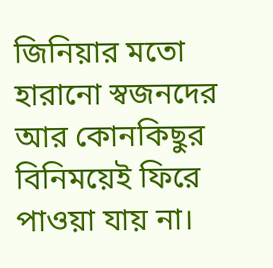জিনিয়ার মতো হারানো স্বজনদের আর কোনকিছুর বিনিময়েই ফিরে পাওয়া যায় না।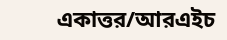একাত্তর/আরএইচ